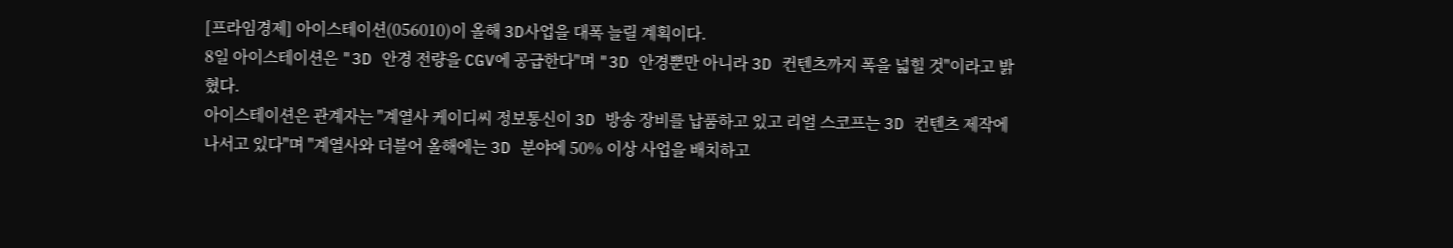[프라임경제] 아이스테이션(056010)이 올해 3D사업을 대폭 늘릴 계획이다.
8일 아이스테이션은 "3D 안경 전량을 CGV에 공급한다"며 "3D 안경뿐만 아니라 3D 컨텐츠까지 폭을 넓힐 것"이라고 밝혔다.
아이스테이션은 관계자는 "계열사 케이디씨 정보통신이 3D 방송 장비를 납품하고 있고 리얼 스코프는 3D 컨텐츠 제작에 나서고 있다"며 "계열사와 더블어 올해에는 3D 분야에 50% 이상 사업을 배치하고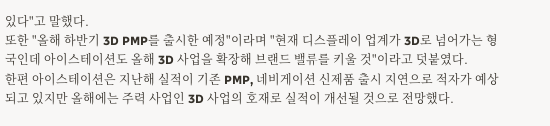있다"고 말했다.
또한 "올해 하반기 3D PMP를 출시한 예정"이라며 "현재 디스플레이 업계가 3D로 넘어가는 형국인데 아이스테이션도 올해 3D 사업을 확장해 브랜드 밸류를 키울 것"이라고 덧붙였다.
한편 아이스테이션은 지난해 실적이 기존 PMP, 네비게이션 신제품 출시 지연으로 적자가 예상되고 있지만 올해에는 주력 사업인 3D 사업의 호재로 실적이 개선될 것으로 전망했다.